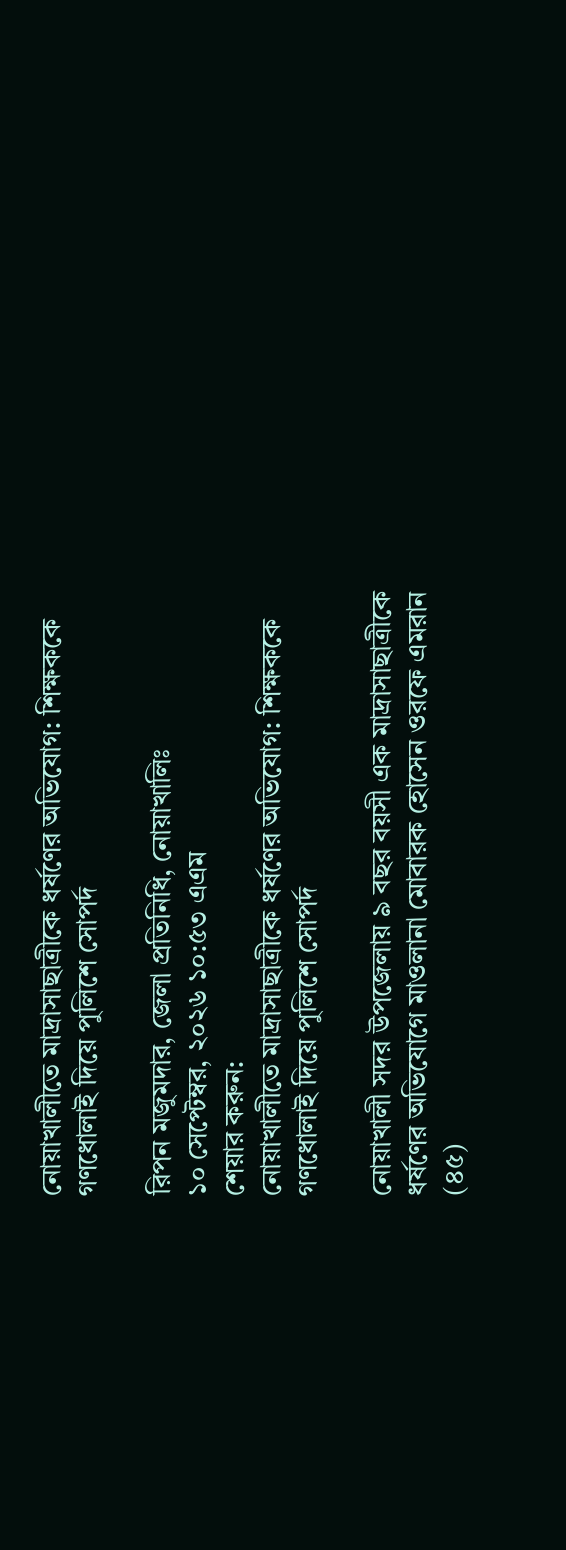নোয়াখালীতে মাদ্রাসাছাত্রীকে ধর্ষণের অভিযোগ: শিক্ষককে গণধোলাই দিয়ে পুলিশে সোপর্দ

রিপন মজুমদার, জেলা প্রতিনিধি, নোয়াখালিঃ
১০ সেপ্টেম্বর, ২০২৬ ১০:৫৩ এএম
শেয়ার করুন:
নোয়াখালীতে মাদ্রাসাছাত্রীকে ধর্ষণের অভিযোগ: শিক্ষককে গণধোলাই দিয়ে পুলিশে সোপর্দ

নোয়াখালী সদর উপজেলায় ৯ বছর বয়সী এক মাদ্রাসাছাত্রীকে ধর্ষণের অভিযোগে মাওলানা মোবারক হোসেন ওরফে এমরান (৪৫)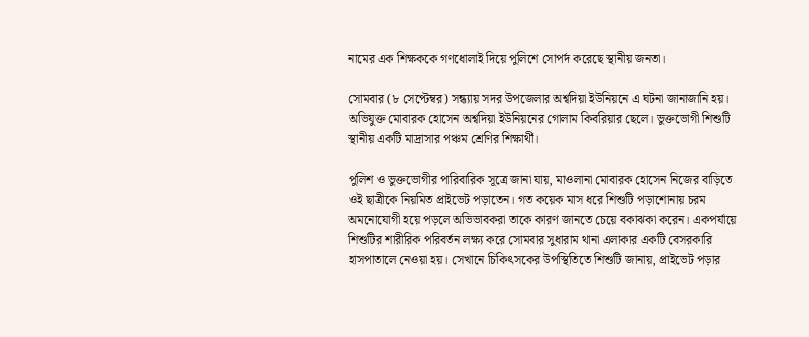নামের এক শিক্ষককে গণধোলাই দিয়ে পুলিশে সোপর্দ করেছে স্থানীয় জনতা।

সোমবার (৮ সেপ্টেম্বর) সন্ধ্যায় সদর উপজেলার অশ্বদিয়া ইউনিয়নে এ ঘটনা জানাজানি হয়। অভিযুক্ত মোবারক হোসেন অশ্বদিয়া ইউনিয়নের গোলাম কিবরিয়ার ছেলে। ভুক্তভোগী শিশুটি স্থানীয় একটি মাদ্রাসার পঞ্চম শ্রেণির শিক্ষার্থী।

পুলিশ ও ভুক্তভোগীর পারিবারিক সূত্রে জানা যায়, মাওলানা মোবারক হোসেন নিজের বাড়িতে ওই ছাত্রীকে নিয়মিত প্রাইভেট পড়াতেন। গত কয়েক মাস ধরে শিশুটি পড়াশোনায় চরম অমনোযোগী হয়ে পড়লে অভিভাবকরা তাকে কারণ জানতে চেয়ে বকাঝকা করেন। একপর্যায়ে শিশুটির শারীরিক পরিবর্তন লক্ষ্য করে সোমবার সুধারাম থানা এলাকার একটি বেসরকারি হাসপাতালে নেওয়া হয়। সেখানে চিকিৎসকের উপস্থিতিতে শিশুটি জানায়, প্রাইভেট পড়ার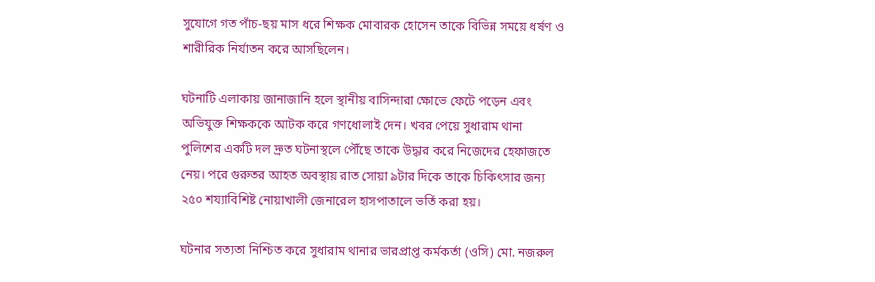সুযোগে গত পাঁচ-ছয় মাস ধরে শিক্ষক মোবারক হোসেন তাকে বিভিন্ন সময়ে ধর্ষণ ও শারীরিক নির্যাতন করে আসছিলেন।

ঘটনাটি এলাকায় জানাজানি হলে স্থানীয় বাসিন্দারা ক্ষোভে ফেটে পড়েন এবং অভিযুক্ত শিক্ষককে আটক করে গণধোলাই দেন। খবর পেয়ে সুধারাম থানা পুলিশের একটি দল দ্রুত ঘটনাস্থলে পৌঁছে তাকে উদ্ধার করে নিজেদের হেফাজতে নেয়। পরে গুরুতর আহত অবস্থায় রাত সোয়া ৯টার দিকে তাকে চিকিৎসার জন্য ২৫০ শয্যাবিশিষ্ট নোয়াখালী জেনারেল হাসপাতালে ভর্তি করা হয়।

ঘটনার সত্যতা নিশ্চিত করে সুধারাম থানার ভারপ্রাপ্ত কর্মকর্তা (ওসি) মো. নজরুল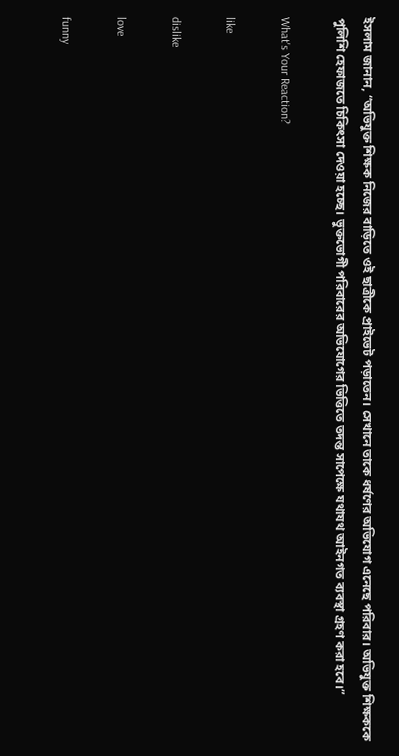ইসলাম জানান, “অভিযুক্ত শিক্ষক নিজের বাড়িতে ওই ছাত্রীকে প্রাইভেট পড়াতেন। সেখানে তাকে ধর্ষণের অভিযোগ এনেছে পরিবার। অভিযুক্ত শিক্ষককে পুলিশি হেফাজতে চিকিৎসা দেওয়া হচ্ছে। ভুক্তভোগী পরিবারের অভিযোগের ভিত্তিতে তদন্ত সাপেক্ষে যথাযথ আইনগত ব্যবস্থা গ্রহণ করা হবে।”

What's Your Reaction?

like

dislike

love

funny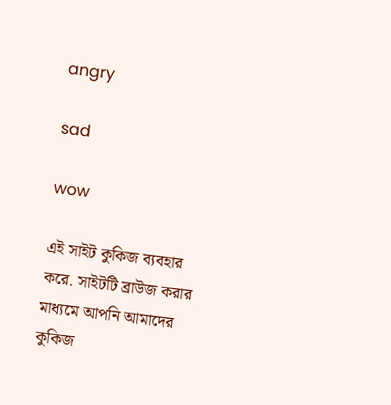angry

sad

wow

এই সাইট কুকিজ ব্যবহার করে. সাইটটি ব্রাউজ করার মাধ্যমে আপনি আমাদের কুকিজ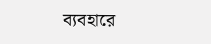ব্যবহারে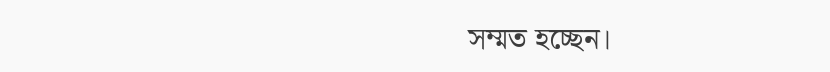সম্মত হচ্ছেন।